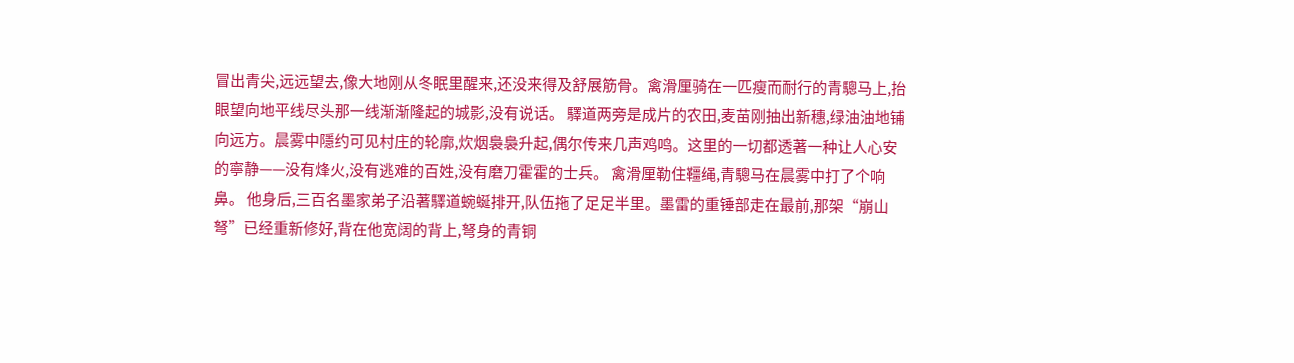冒出青尖,远远望去,像大地刚从冬眠里醒来,还没来得及舒展筋骨。禽滑厘骑在一匹瘦而耐行的青驄马上,抬眼望向地平线尽头那一线渐渐隆起的城影,没有说话。 驛道两旁是成片的农田,麦苗刚抽出新穗,绿油油地铺向远方。晨雾中隱约可见村庄的轮廓,炊烟裊裊升起,偶尔传来几声鸡鸣。这里的一切都透著一种让人心安的寧静——没有烽火,没有逃难的百姓,没有磨刀霍霍的士兵。 禽滑厘勒住韁绳,青驄马在晨雾中打了个响鼻。 他身后,三百名墨家弟子沿著驛道蜿蜒排开,队伍拖了足足半里。墨雷的重锤部走在最前,那架“崩山弩”已经重新修好,背在他宽阔的背上,弩身的青铜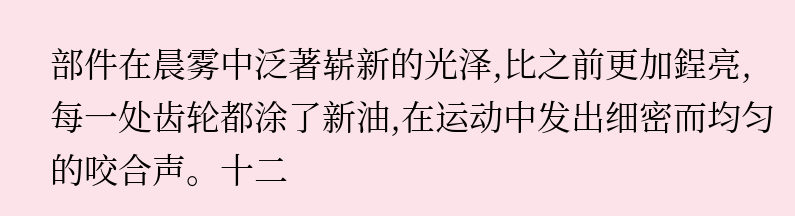部件在晨雾中泛著崭新的光泽,比之前更加鋥亮,每一处齿轮都涂了新油,在运动中发出细密而均匀的咬合声。十二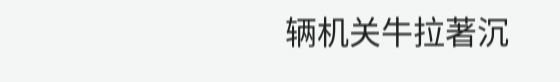辆机关牛拉著沉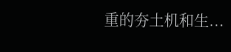重的夯土机和生...